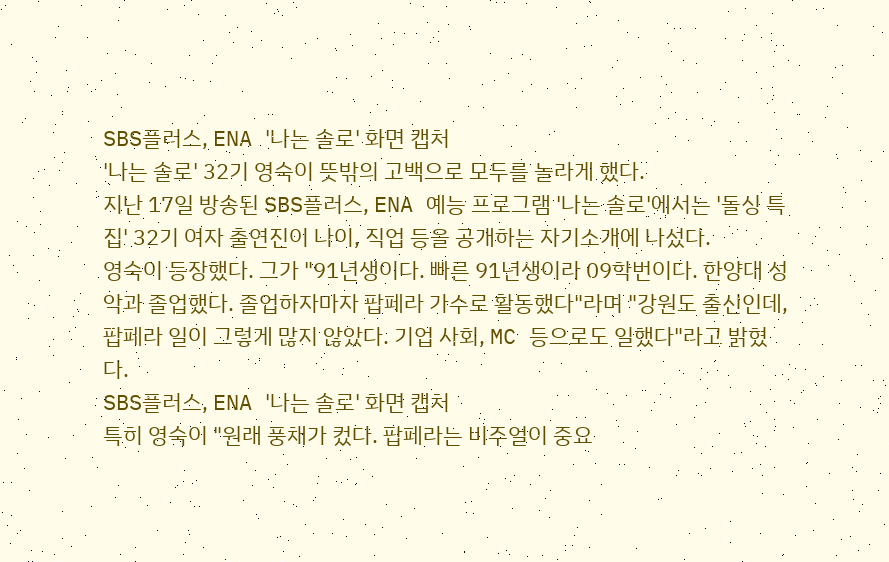SBS플러스, ENA '나는 솔로' 화면 캡처
'나는 솔로' 32기 영숙이 뜻밖의 고백으로 모두를 놀라게 했다.
지난 17일 방송된 SBS플러스, ENA 예능 프로그램 '나는 솔로'에서는 '돌싱 특집' 32기 여자 출연진이 나이, 직업 등을 공개하는 자기소개에 나섰다.
영숙이 등장했다. 그가 "91년생이다. 빠른 91년생이라 09학번이다. 한양대 성악과 졸업했다. 졸업하자마자 팝페라 가수로 활동했다"라며 "강원도 출신인데, 팝페라 일이 그렇게 많지 않았다. 기업 사회, MC 등으로도 일했다"라고 밝혔다.
SBS플러스, ENA '나는 솔로' 화면 캡처
특히 영숙이 "원래 풍채가 컸다. 팝페라는 비주얼이 중요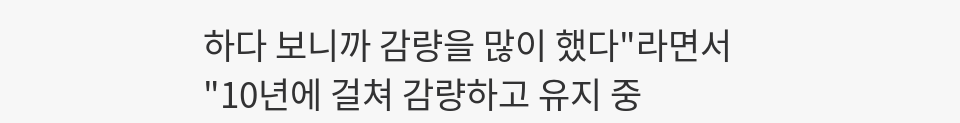하다 보니까 감량을 많이 했다"라면서 "10년에 걸쳐 감량하고 유지 중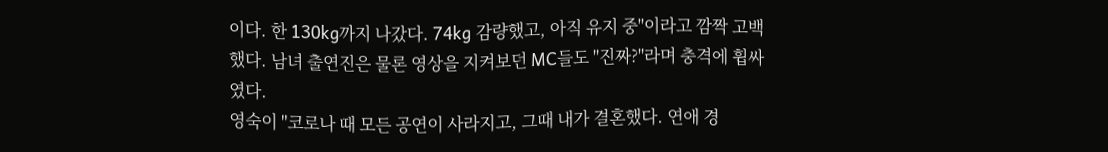이다. 한 130kg까지 나갔다. 74kg 감량했고, 아직 유지 중"이라고 깜짝 고백했다. 남녀 출연진은 물론 영상을 지켜보던 MC들도 "진짜?"라며 충격에 휩싸였다.
영숙이 "코로나 때 모든 공연이 사라지고, 그때 내가 결혼했다. 연애 경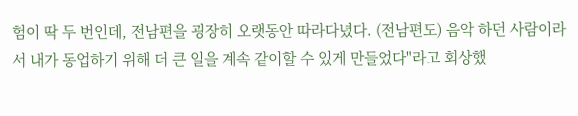험이 딱 두 번인데, 전남편을 굉장히 오랫동안 따라다녔다. (전남편도) 음악 하던 사람이라서 내가 동업하기 위해 더 큰 일을 계속 같이할 수 있게 만들었다"라고 회상했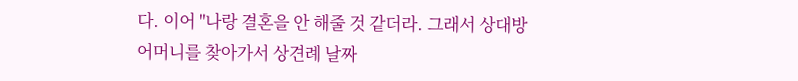다. 이어 "나랑 결혼을 안 해줄 것 같더라. 그래서 상대방 어머니를 찾아가서 상견례 날짜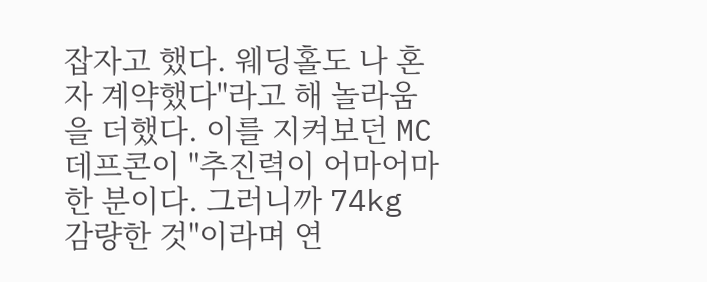잡자고 했다. 웨딩홀도 나 혼자 계약했다"라고 해 놀라움을 더했다. 이를 지켜보던 MC 데프콘이 "추진력이 어마어마한 분이다. 그러니까 74kg 감량한 것"이라며 연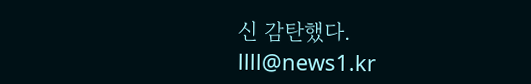신 감탄했다.
llll@news1.kr